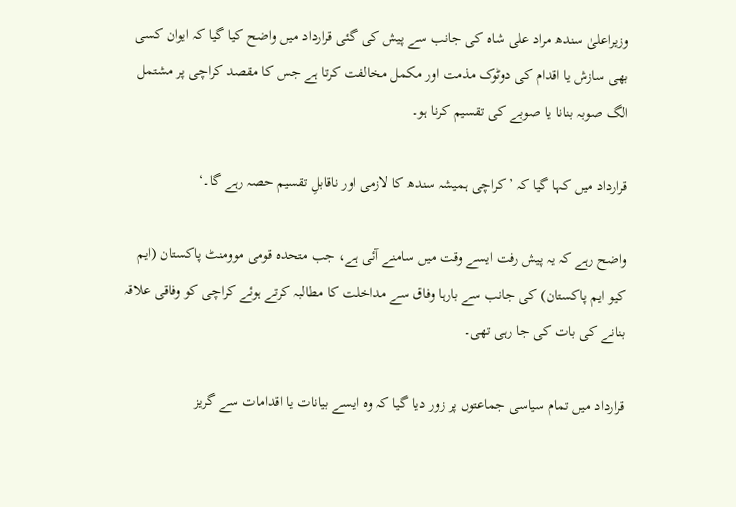وزیراعلیٰ سندھ مراد علی شاہ کی جانب سے پیش کی گئی قرارداد میں واضح کیا گیا کہ ایوان کسی بھی سازش یا اقدام کی دوٹوک مذمت اور مکمل مخالفت کرتا ہے جس کا مقصد کراچی پر مشتمل الگ صوبہ بنانا یا صوبے کی تقسیم کرنا ہو۔

قرارداد میں کہا گیا کہ ’کراچی ہمیشہ سندھ کا لازمی اور ناقابلِ تقسیم حصہ رہے گا۔‘

واضح رہے کہ یہ پیش رفت ایسے وقت میں سامنے آئی ہے، جب متحدہ قومی موومنٹ پاکستان (ایم کیو ایم پاکستان) کی جانب سے بارہا وفاق سے مداخلت کا مطالبہ کرتے ہوئے کراچی کو وفاقی علاقہ بنانے کی بات کی جا رہی تھی۔

قرارداد میں تمام سیاسی جماعتوں پر زور دیا گیا کہ وہ ایسے بیانات یا اقدامات سے گریز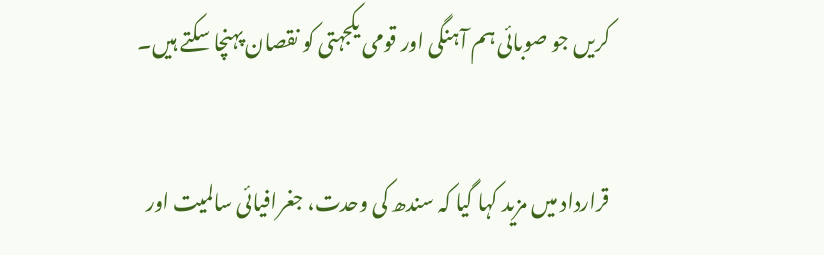کریں جو صوبائی ہم آہنگی اور قومی یکجہتی کو نقصان پہنچا سکتے ہیں۔

قرارداد میں مزید کہا گیا کہ سندھ کی وحدت، جغرافیائی سالمیت اور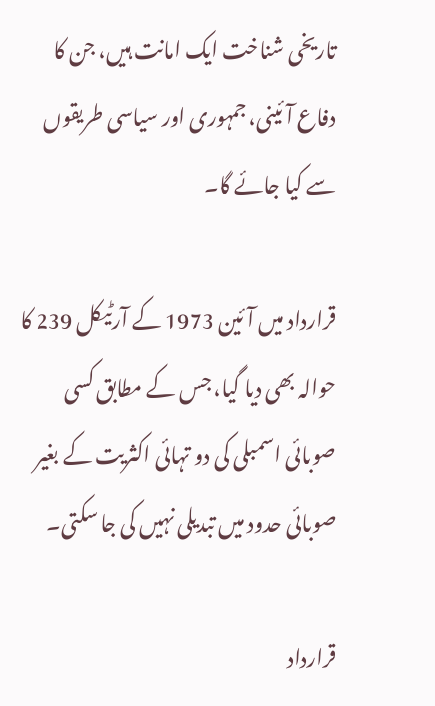تاریخی شناخت ایک امانت ہیں، جن کا دفاع آئینی، جمہوری اور سیاسی طریقوں سے کیا جائے گا۔

قرارداد میں آئین 1973 کے آرٹیکل 239 کا حوالہ بھی دیا گیا، جس کے مطابق کسی صوبائی اسمبلی کی دو تہائی اکثریت کے بغیر صوبائی حدود میں تبدیلی نہیں کی جا سکتی۔

قرارداد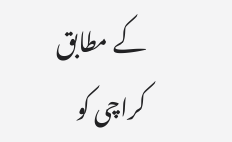کے مطابق کراچی کو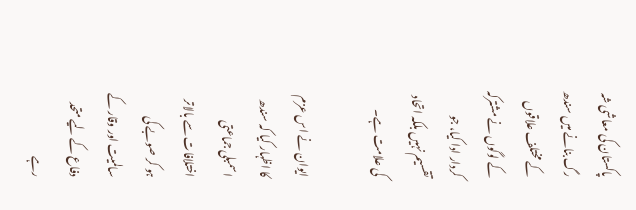پاکستان کی معاشی شہ رگ بنانے میں سندھ کے مختلف علاقوں کے لوگوں نے مشترکہ کردار ادا کیا، جو تقسیم نہیں بلکہ اتحاد کی علامت ہے۔

ایوان نے اس عزم کا اظہار کیا کہ سندھ اسمبلی جماعتی اختلافات سے بالاتر ہو کر صوبے کی سالمیت اور وقار کے دفاع کے لیے متحد رہے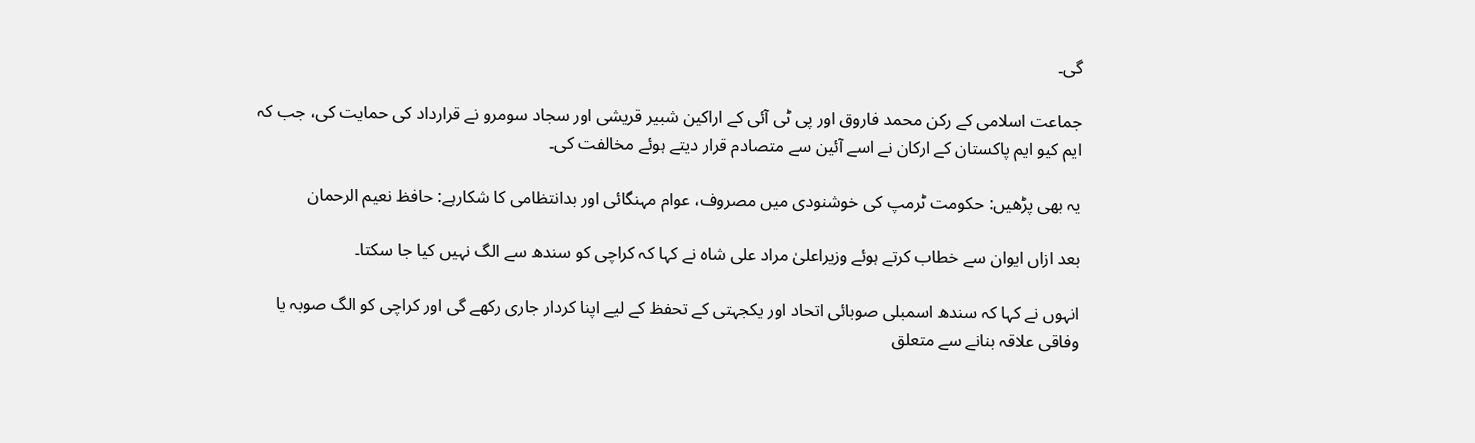گی۔

جماعت اسلامی کے رکن محمد فاروق اور پی ٹی آئی کے اراکین شبیر قریشی اور سجاد سومرو نے قرارداد کی حمایت کی، جب کہ ایم کیو ایم پاکستان کے ارکان نے اسے آئین سے متصادم قرار دیتے ہوئے مخالفت کی۔

یہ بھی پڑھیں: حکومت ٹرمپ کی خوشنودی میں مصروف، عوام مہنگائی اور بدانتظامی کا شکارہے: حافظ نعیم الرحمان

بعد ازاں ایوان سے خطاب کرتے ہوئے وزیراعلیٰ مراد علی شاہ نے کہا کہ کراچی کو سندھ سے الگ نہیں کیا جا سکتا۔

انہوں نے کہا کہ سندھ اسمبلی صوبائی اتحاد اور یکجہتی کے تحفظ کے لیے اپنا کردار جاری رکھے گی اور کراچی کو الگ صوبہ یا وفاقی علاقہ بنانے سے متعلق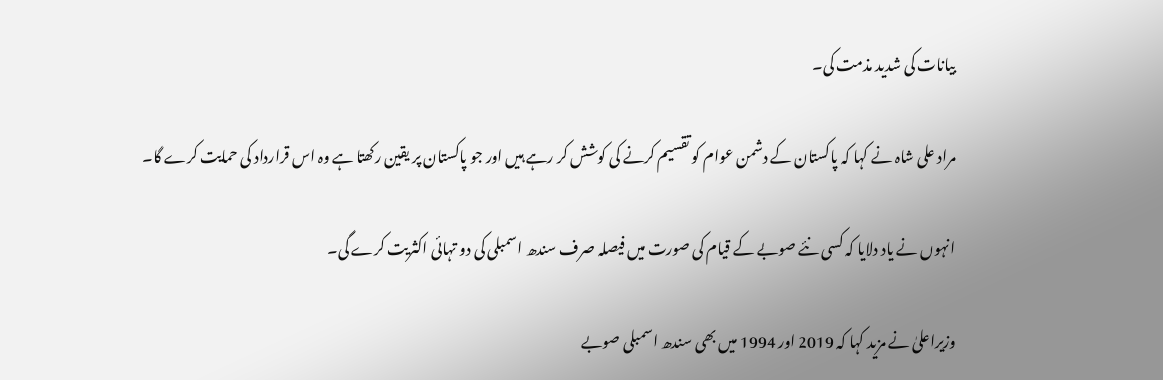بیانات کی شدید مذمت کی۔

مراد علی شاہ نے کہا کہ پاکستان کے دشمن عوام کو تقسیم کرنے کی کوشش کر رہے ہیں اور جو پاکستان پر یقین رکھتا ہے وہ اس قرارداد کی حمایت کرے گا۔

انہوں نے یاد دلایا کہ کسی نئے صوبے کے قیام کی صورت میں فیصلہ صرف سندھ اسمبلی کی دو تہائی اکثریت کرے گی۔

وزیراعلیٰ نے مزید کہا کہ 2019 اور 1994 میں بھی سندھ اسمبلی صوبے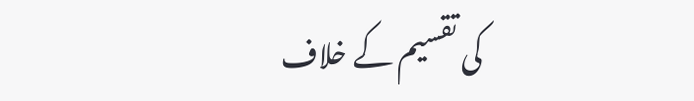کی تقسیم کے خلاف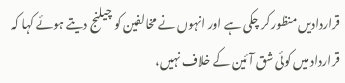قراردادیں منظور کر چکی ہے اور انہوں نے مخالفین کو چیلنج دیتے ہوئے کہا کہ قرارداد میں کوئی شق آئین کے خلاف نہیں،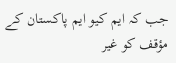جب کہ ایم کیو ایم پاکستان کے مؤقف کو غیر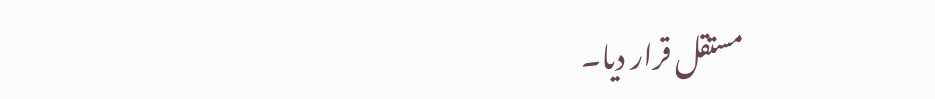مستقل قرار دیا۔